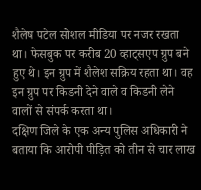शैलेष पटेल सोशल मीडिया पर नजर रखता था। फेसबुक पर करीब 20 व्हाट्सएप ग्रुप बने हुए थे। इन ग्रुप में शैलेश सक्रिय रहता था। वह इन ग्रुप पर किडनी देने वाले व किडनी लेने वालों से संपर्क करता था।
दक्षिण जिले के एक अन्य पुलिस अधिकारी ने बताया कि आरोपी पीड़ित को तीन से चार लाख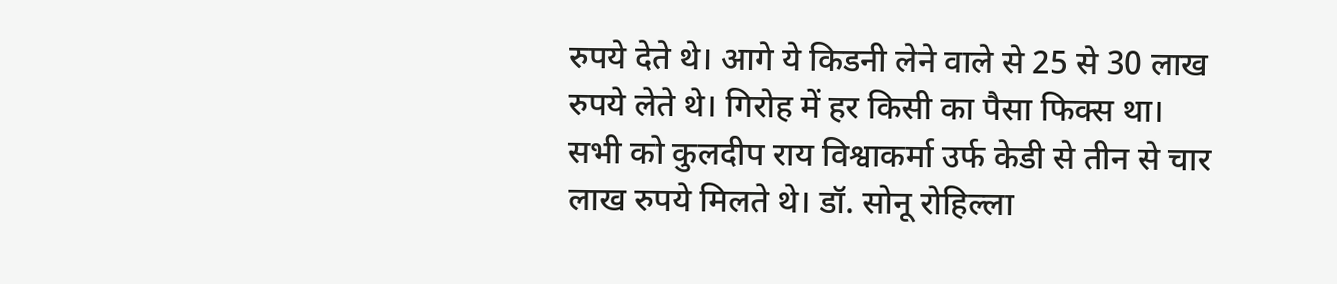रुपये देते थे। आगे ये किडनी लेने वाले से 25 से 30 लाख रुपये लेते थे। गिरोह में हर किसी का पैसा फिक्स था।
सभी को कुलदीप राय विश्वाकर्मा उर्फ केडी से तीन से चार लाख रुपये मिलते थे। डॉ. सोनू रोहिल्ला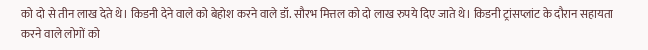को दो से तीन लाख देते थे। किडनी देने वाले को बेहोश करने वाले डॉ. सौरभ मित्तल को दो लाख रुपये दिए जाते थे। किडनी ट्रांसप्लांट के दौरान सहायता करने वाले लोगों को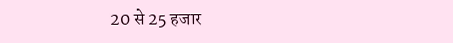20 से 25 हजार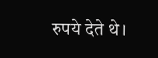रुपये देते थे।